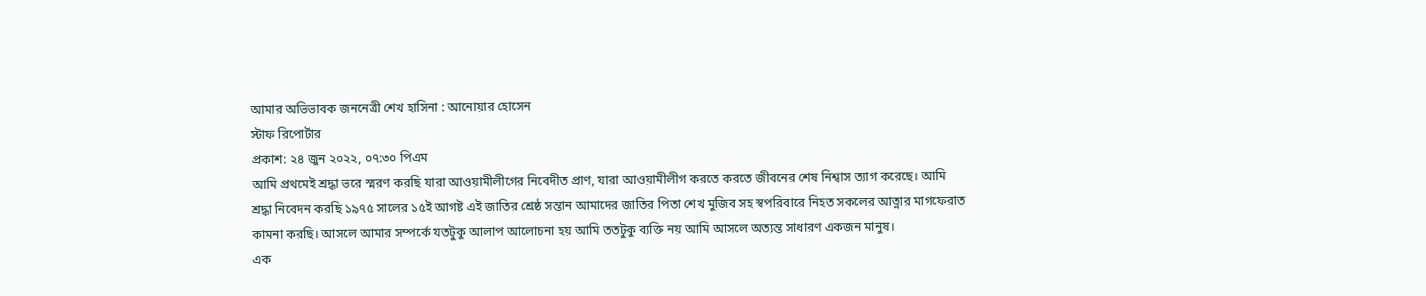আমার অভিভাবক জননেত্রী শেখ হাসিনা : আনোয়ার হোসেন
স্টাফ রিপোর্টার
প্রকাশ: ২৪ জুন ২০২২, ০৭:৩০ পিএম
আমি প্রথমেই শ্রদ্ধা ভরে স্মরণ করছি যারা আওয়ামীলীগের নিবেদীত প্রাণ, যারা আওয়ামীলীগ করতে করতে জীবনের শেষ নিশ্বাস ত্যাগ করেছে। আমি শ্রদ্ধা নিবেদন করছি ১৯৭৫ সালের ১৫ই আগষ্ট এই জাতির শ্রেষ্ঠ সন্তান আমাদের জাতির পিতা শেখ মুজিব সহ স্বপরিবারে নিহত সকলের আত্নার মাগফেরাত কামনা করছি। আসলে আমার সম্পর্কে যতটুকু আলাপ আলোচনা হয় আমি ততটুকু ব্যক্তি নয় আমি আসলে অত্যন্ত সাধারণ একজন মানুষ।
এক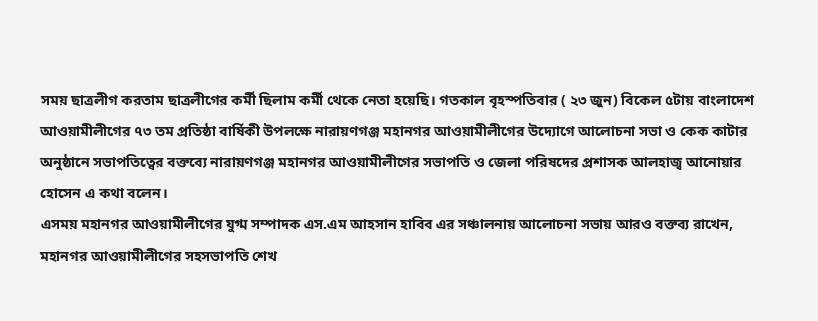সময় ছাত্রলীগ করতাম ছাত্রলীগের কর্মী ছিলাম কর্মী থেকে নেতা হয়েছি। গতকাল বৃহস্পতিবার ( ২৩ জুন) বিকেল ৫টায় বাংলাদেশ আওয়ামীলীগের ৭৩ তম প্রতিষ্ঠা বার্ষিকী উপলক্ষে নারায়ণগঞ্জ মহানগর আওয়ামীলীগের উদ্যোগে আলোচনা সভা ও কেক কাটার অনুষ্ঠানে সভাপতিত্বের বক্তব্যে নারায়ণগঞ্জ মহানগর আওয়ামীলীগের সভাপতি ও জেলা পরিষদের প্রশাসক আলহাজ্ব আনোয়ার হোসেন এ কথা বলেন।
এসময় মহানগর আওয়ামীলীগের যুগ্ম সম্পাদক এস.এম আহসান হাবিব এর সঞ্চালনায় আলোচনা সভায় আরও বক্তব্য রাখেন, মহানগর আওয়ামীলীগের সহসভাপতি শেখ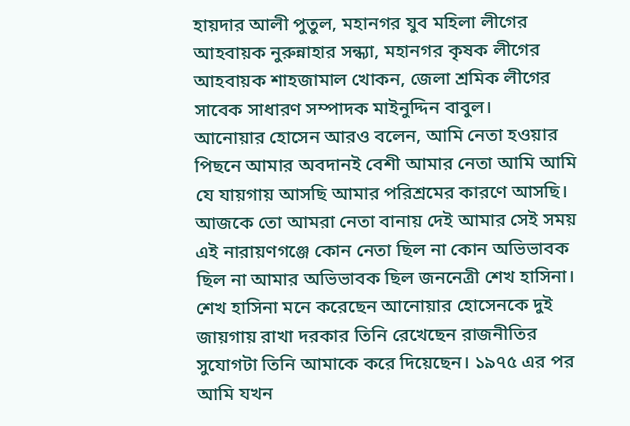হায়দার আলী পুতুল, মহানগর যুব মহিলা লীগের আহবায়ক নুরুন্নাহার সন্ধ্যা, মহানগর কৃষক লীগের আহবায়ক শাহজামাল খোকন, জেলা শ্রমিক লীগের সাবেক সাধারণ সম্পাদক মাইনুদ্দিন বাবুল।
আনোয়ার হোসেন আরও বলেন, আমি নেতা হওয়ার পিছনে আমার অবদানই বেশী আমার নেতা আমি আমি যে যায়গায় আসছি আমার পরিশ্রমের কারণে আসছি। আজকে তো আমরা নেতা বানায় দেই আমার সেই সময় এই নারায়ণগঞ্জে কোন নেতা ছিল না কোন অভিভাবক ছিল না আমার অভিভাবক ছিল জননেত্রী শেখ হাসিনা।
শেখ হাসিনা মনে করেছেন আনোয়ার হোসেনকে দুই জায়গায় রাখা দরকার তিনি রেখেছেন রাজনীতির সুযোগটা তিনি আমাকে করে দিয়েছেন। ১৯৭৫ এর পর আমি যখন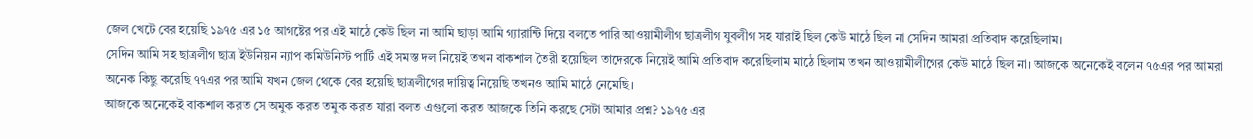জেল খেটে বের হয়েছি ১৯৭৫ এর ১৫ আগষ্টের পর এই মাঠে কেউ ছিল না আমি ছাড়া আমি গ্যারান্টি দিয়ে বলতে পারি আওয়ামীলীগ ছাত্রলীগ যুবলীগ সহ যারাই ছিল কেউ মাঠে ছিল না সেদিন আমরা প্রতিবাদ করেছিলাম।
সেদিন আমি সহ ছাত্রলীগ ছাত্র ইউনিয়ন ন্যাপ কমিউনিস্ট পার্টি এই সমস্ত দল নিয়েই তখন বাকশাল তৈরী হয়েছিল তাদেরকে নিয়েই আমি প্রতিবাদ করেছিলাম মাঠে ছিলাম তখন আওয়ামীলীগের কেউ মাঠে ছিল না। আজকে অনেকেই বলেন ৭৫এর পর আমরা অনেক কিছু করেছি ৭৭এর পর আমি যখন জেল থেকে বের হয়েছি ছাত্রলীগের দায়িত্ব নিয়েছি তখনও আমি মাঠে নেমেছি।
আজকে অনেকেই বাকশাল করত সে অমুক করত তমুক করত যারা বলত এগুলো করত আজকে তিনি করছে সেটা আমার প্রশ্ন? ১৯৭৫ এর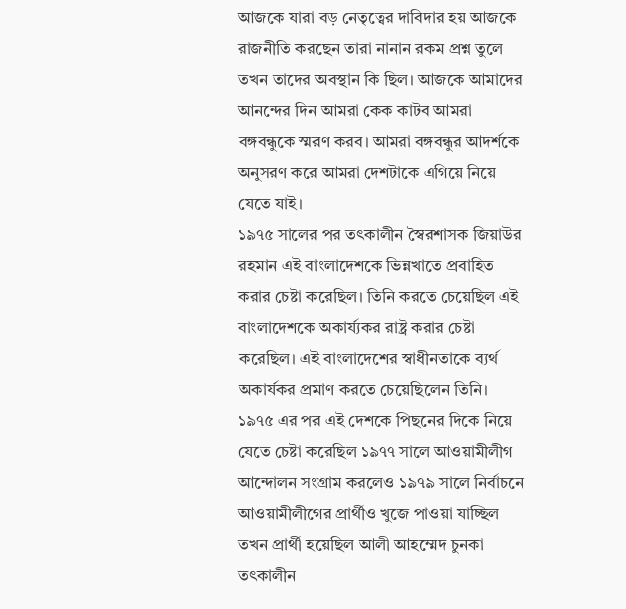আজকে যারা বড় নেতৃত্বের দাবিদার হয় আজকে রাজনীতি করছেন তারা নানান রকম প্রশ্ন তুলে তখন তাদের অবস্থান কি ছিল। আজকে আমাদের আনন্দের দিন আমরা কেক কাটব আমরা বঙ্গবন্ধুকে স্মরণ করব। আমরা বঙ্গবন্ধুর আদর্শকে অনুসরণ করে আমরা দেশটাকে এগিয়ে নিয়ে যেতে যাই।
১৯৭৫ সালের পর তৎকালীন স্বৈরশাসক জিয়াউর রহমান এই বাংলাদেশকে ভিন্নখাতে প্রবাহিত করার চেষ্টা করেছিল। তিনি করতে চেয়েছিল এই বাংলাদেশকে অকার্য্যকর রাষ্ট্র করার চেষ্টা করেছিল। এই বাংলাদেশের স্বাধীনতাকে ব্যর্থ অকার্যকর প্রমাণ করতে চেয়েছিলেন তিনি। ১৯৭৫ এর পর এই দেশকে পিছনের দিকে নিয়ে যেতে চেষ্টা করেছিল ১৯৭৭ সালে আওয়ামীলীগ আন্দোলন সংগ্রাম করলেও ১৯৭৯ সালে নির্বাচনে আওয়ামীলীগের প্রার্থীও খুজে পাওয়া যাচ্ছিল তখন প্রার্থী হয়েছিল আলী আহম্মেদ চুনকা তৎকালীন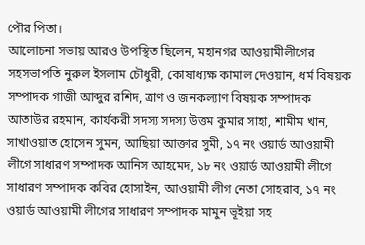পৌর পিতা।
আলোচনা সভায় আরও উপস্থিত ছিলেন, মহানগর আওয়ামীলীগের সহসভাপতি নুরুল ইসলাম চৌধুরী, কোষাধ্যক্ষ কামাল দেওয়ান, ধর্ম বিষয়ক সম্পাদক গাজী আব্দুর রশিদ, ত্রাণ ও জনকল্যাণ বিষয়ক সম্পাদক আতাউর রহমান, কার্যকরী সদস্য সদস্য উত্তম কুমার সাহা, শামীম খান, সাখাওয়াত হোসেন সুমন, আছিয়া আক্তার সুমী, ১৭ নং ওয়ার্ড আওয়ামী লীগে সাধারণ সম্পাদক আনিস আহমেদ, ১৮ নং ওয়ার্ড আওয়ামী লীগে সাধারণ সম্পাদক কবির হোসাইন, আওয়ামী লীগ নেতা সোহরাব, ১৭ নং ওয়ার্ড আওয়ামী লীগের সাধারণ সম্পাদক মামুন ভূইয়া সহ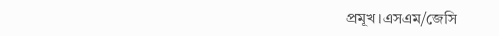প্রমূখ।এসএম/জেসি